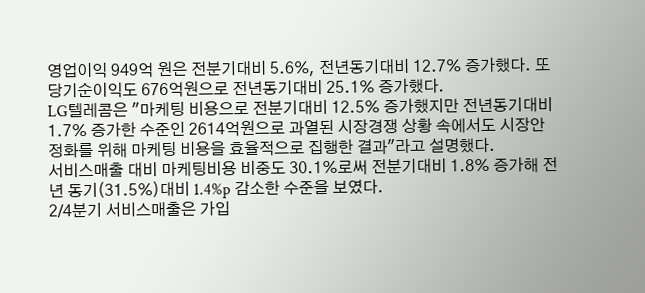영업이익 949억 원은 전분기대비 5.6%, 전년동기대비 12.7% 증가했다. 또 당기순이익도 676억원으로 전년동기대비 25.1% 증가했다.
LG텔레콤은 "마케팅 비용으로 전분기대비 12.5% 증가했지만 전년동기대비 1.7% 증가한 수준인 2614억원으로 과열된 시장경쟁 상황 속에서도 시장안정화를 위해 마케팅 비용을 효율적으로 집행한 결과"라고 설명했다.
서비스매출 대비 마케팅비용 비중도 30.1%로써 전분기대비 1.8% 증가해 전년 동기(31.5%)대비 1.4%p 감소한 수준을 보였다.
2/4분기 서비스매출은 가입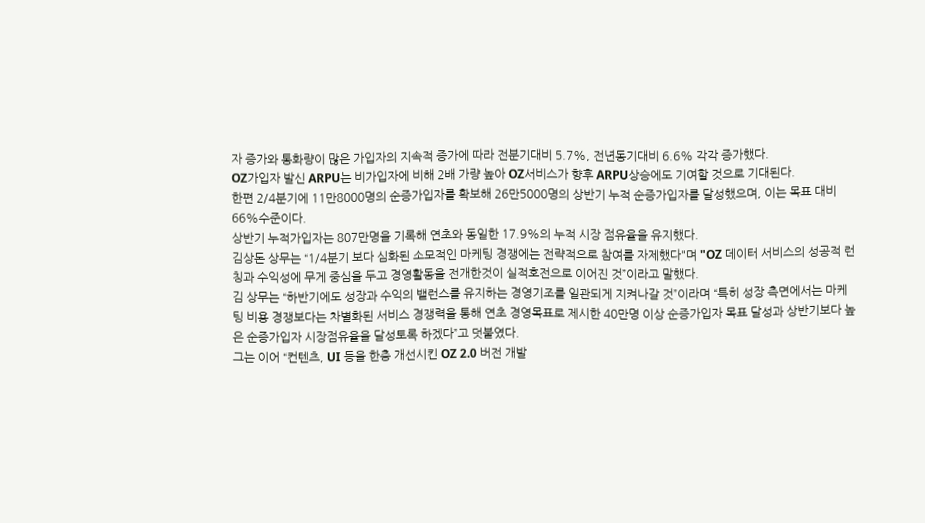자 증가와 통화량이 많은 가입자의 지속적 증가에 따라 전분기대비 5.7%, 전년동기대비 6.6% 각각 증가했다.
OZ가입자 발신 ARPU는 비가입자에 비해 2배 가량 높아 OZ서비스가 향후 ARPU상승에도 기여할 것으로 기대된다.
한편 2/4분기에 11만8000명의 순증가입자를 확보해 26만5000명의 상반기 누적 순증가입자를 달성했으며, 이는 목표 대비 66%수준이다.
상반기 누적가입자는 807만명을 기록해 연초와 동일한 17.9%의 누적 시장 점유율을 유지했다.
김상돈 상무는 “1/4분기 보다 심화된 소모적인 마케팅 경쟁에는 전략적으로 참여를 자제했다"며 "OZ 데이터 서비스의 성공적 런칭과 수익성에 무게 중심을 두고 경영활동을 전개한것이 실적호전으로 이어진 것”이라고 말했다.
김 상무는 “하반기에도 성장과 수익의 밸런스를 유지하는 경영기조를 일관되게 지켜나갈 것”이라며 “특히 성장 측면에서는 마케팅 비용 경쟁보다는 차별화된 서비스 경쟁력을 통해 연초 경영목표로 제시한 40만명 이상 순증가입자 목표 달성과 상반기보다 높은 순증가입자 시장점유율을 달성토록 하겠다”고 덧붙였다.
그는 이어 “컨텐츠, UI 등을 한층 개선시킨 OZ 2.0 버전 개발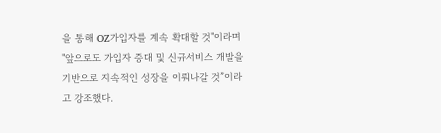을 통해 OZ가입자를 계속 확대할 것"이라며 "앞으로도 가입자 증대 및 신규서비스 개발을 기반으로 지속적인 성장을 이뤄나갈 것”이라고 강조했다.